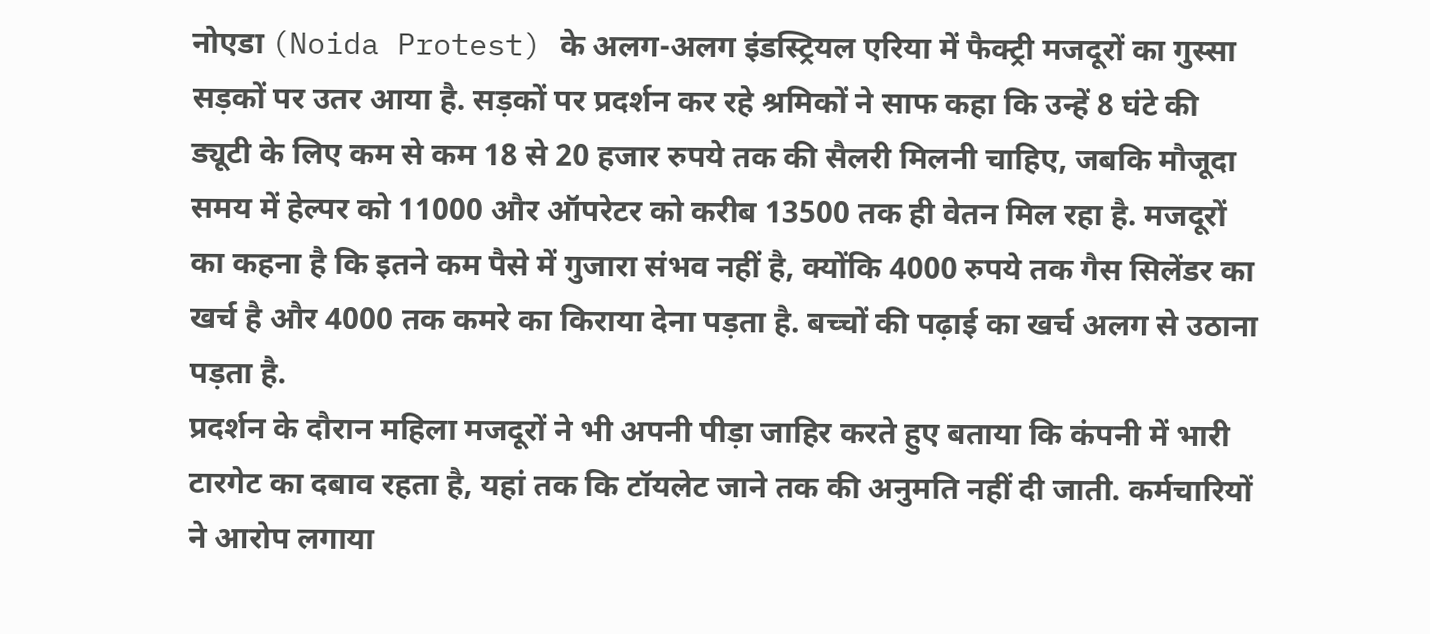नोएडा (Noida Protest) के अलग-अलग इंडस्ट्रियल एरिया में फैक्ट्री मजदूरों का गुस्सा सड़कों पर उतर आया है. सड़कों पर प्रदर्शन कर रहे श्रमिकों ने साफ कहा कि उन्हें 8 घंटे की ड्यूटी के लिए कम से कम 18 से 20 हजार रुपये तक की सैलरी मिलनी चाहिए, जबकि मौजूदा समय में हेल्पर को 11000 और ऑपरेटर को करीब 13500 तक ही वेतन मिल रहा है. मजदूरों का कहना है कि इतने कम पैसे में गुजारा संभव नहीं है, क्योंकि 4000 रुपये तक गैस सिलेंडर का खर्च है और 4000 तक कमरे का किराया देना पड़ता है. बच्चों की पढ़ाई का खर्च अलग से उठाना पड़ता है.
प्रदर्शन के दौरान महिला मजदूरों ने भी अपनी पीड़ा जाहिर करते हुए बताया कि कंपनी में भारी टारगेट का दबाव रहता है, यहां तक कि टॉयलेट जाने तक की अनुमति नहीं दी जाती. कर्मचारियों ने आरोप लगाया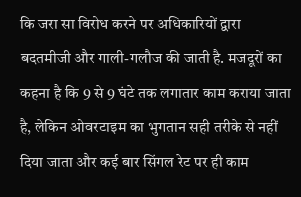कि जरा सा विरोध करने पर अधिकारियों द्वारा बदतमीजी और गाली-गलौज की जाती है. मजदूरों का कहना है कि 9 से 9 घंटे तक लगातार काम कराया जाता है, लेकिन ओवरटाइम का भुगतान सही तरीके से नहीं दिया जाता और कई बार सिंगल रेट पर ही काम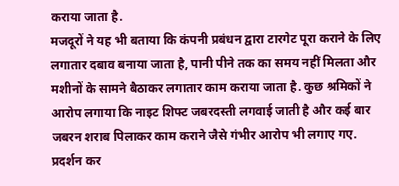कराया जाता है.
मजदूरों ने यह भी बताया कि कंपनी प्रबंधन द्वारा टारगेट पूरा कराने के लिए लगातार दबाव बनाया जाता है, पानी पीने तक का समय नहीं मिलता और मशीनों के सामने बैठाकर लगातार काम कराया जाता है. कुछ श्रमिकों ने आरोप लगाया कि नाइट शिफ्ट जबरदस्ती लगवाई जाती है और कई बार जबरन शराब पिलाकर काम कराने जैसे गंभीर आरोप भी लगाए गए.
प्रदर्शन कर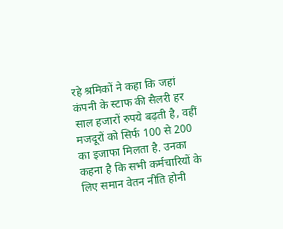रहे श्रमिकों ने कहा कि जहां कंपनी के स्टाफ की सैलरी हर साल हजारों रुपये बढ़ती है, वहीं मजदूरों को सिर्फ 100 से 200 का इजाफा मिलता है. उनका कहना है कि सभी कर्मचारियों के लिए समान वेतन नीति होनी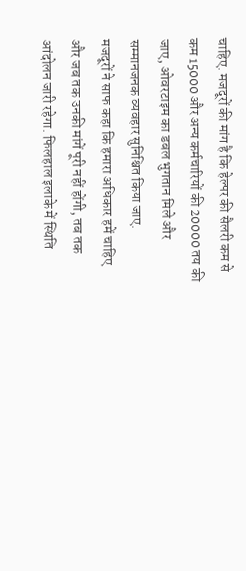चाहिए. मजदूरों की मांग है कि हेल्पर की सैलरी कम से कम 15000 और अन्य कर्मचारियों की 20000 तय की जाए, ओवरटाइम का डबल भुगतान मिले और सम्मानजनक व्यवहार सुनिश्चित किया जाए.
मजदूरों ने साफ कहा कि हमारा अधिकार हमें चाहिए और जब तक उनकी मांगें पूरी नहीं होंगी, तब तक आंदोलन जारी रहेगा. फिलहाल इलाके में स्थिति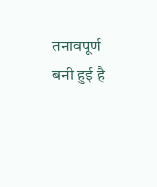तनावपूर्ण बनी हुई है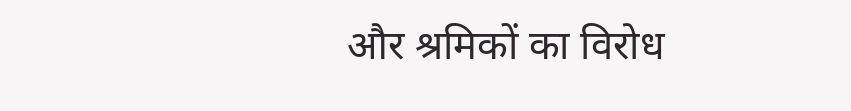और श्रमिकों का विरोध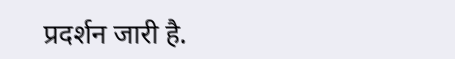प्रदर्शन जारी है.